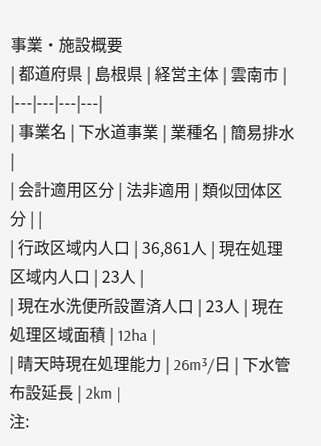事業・施設概要
| 都道府県 | 島根県 | 経営主体 | 雲南市 |
|---|---|---|---|
| 事業名 | 下水道事業 | 業種名 | 簡易排水 |
| 会計適用区分 | 法非適用 | 類似団体区分 | |
| 行政区域内人口 | 36,861人 | 現在処理区域内人口 | 23人 |
| 現在水洗便所設置済人口 | 23人 | 現在処理区域面積 | 12ha |
| 晴天時現在処理能力 | 26m³/日 | 下水管布設延長 | 2km |
注: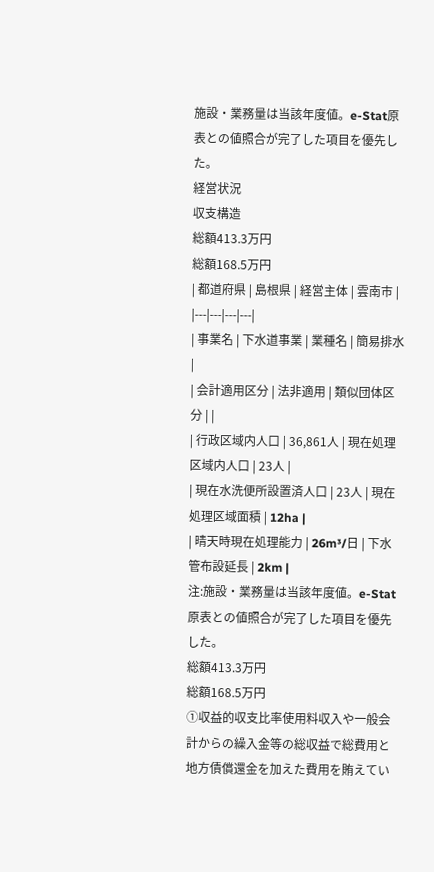施設・業務量は当該年度値。e-Stat原表との値照合が完了した項目を優先した。
経営状況
収支構造
総額413.3万円
総額168.5万円
| 都道府県 | 島根県 | 経営主体 | 雲南市 |
|---|---|---|---|
| 事業名 | 下水道事業 | 業種名 | 簡易排水 |
| 会計適用区分 | 法非適用 | 類似団体区分 | |
| 行政区域内人口 | 36,861人 | 現在処理区域内人口 | 23人 |
| 現在水洗便所設置済人口 | 23人 | 現在処理区域面積 | 12ha |
| 晴天時現在処理能力 | 26m³/日 | 下水管布設延長 | 2km |
注:施設・業務量は当該年度値。e-Stat原表との値照合が完了した項目を優先した。
総額413.3万円
総額168.5万円
①収益的収支比率使用料収入や一般会計からの繰入金等の総収益で総費用と地方債償還金を加えた費用を賄えてい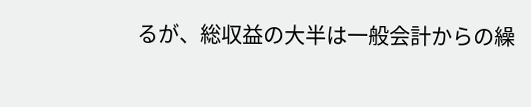るが、総収益の大半は一般会計からの繰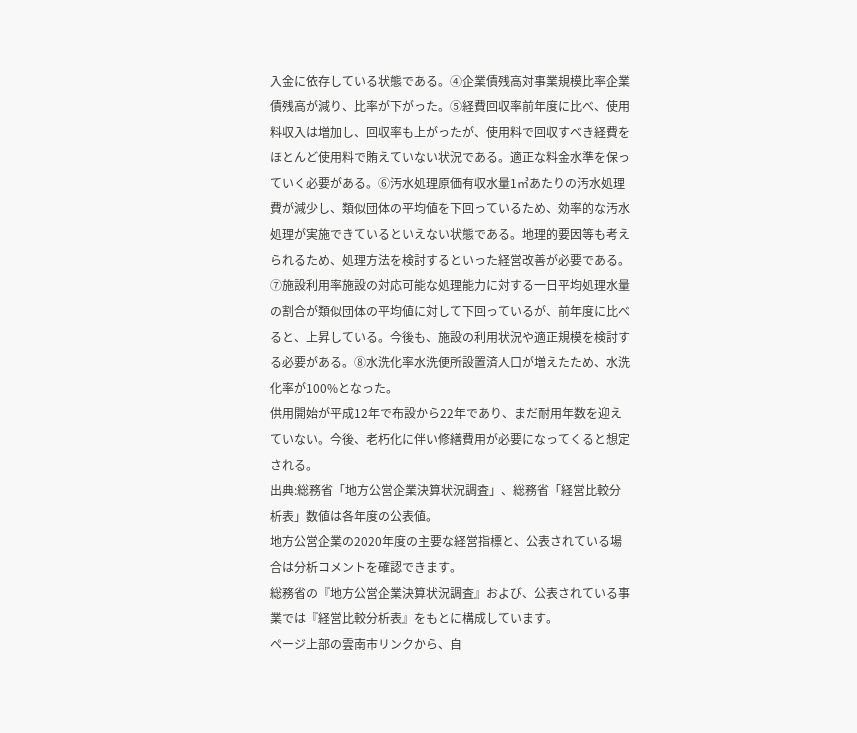入金に依存している状態である。④企業債残高対事業規模比率企業債残高が減り、比率が下がった。⑤経費回収率前年度に比べ、使用料収入は増加し、回収率も上がったが、使用料で回収すべき経費をほとんど使用料で賄えていない状況である。適正な料金水準を保っていく必要がある。⑥汚水処理原価有収水量1㎥あたりの汚水処理費が減少し、類似団体の平均値を下回っているため、効率的な汚水処理が実施できているといえない状態である。地理的要因等も考えられるため、処理方法を検討するといった経営改善が必要である。⑦施設利用率施設の対応可能な処理能力に対する一日平均処理水量の割合が類似団体の平均値に対して下回っているが、前年度に比べると、上昇している。今後も、施設の利用状況や適正規模を検討する必要がある。⑧水洗化率水洗便所設置済人口が増えたため、水洗化率が100%となった。
供用開始が平成12年で布設から22年であり、まだ耐用年数を迎えていない。今後、老朽化に伴い修繕費用が必要になってくると想定される。
出典:総務省「地方公営企業決算状況調査」、総務省「経営比較分析表」数値は各年度の公表値。
地方公営企業の2020年度の主要な経営指標と、公表されている場合は分析コメントを確認できます。
総務省の『地方公営企業決算状況調査』および、公表されている事業では『経営比較分析表』をもとに構成しています。
ページ上部の雲南市リンクから、自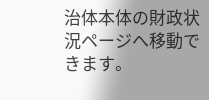治体本体の財政状況ページへ移動できます。